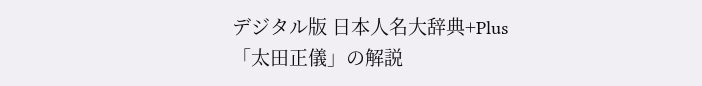デジタル版 日本人名大辞典+Plus 「太田正儀」の解説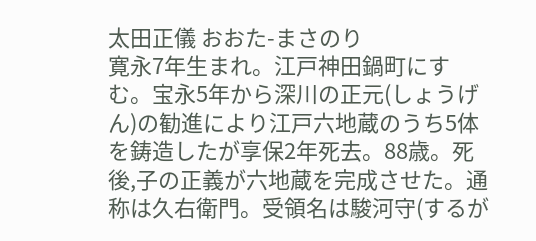太田正儀 おおた-まさのり
寛永7年生まれ。江戸神田鍋町にすむ。宝永5年から深川の正元(しょうげん)の勧進により江戸六地蔵のうち5体を鋳造したが享保2年死去。88歳。死後,子の正義が六地蔵を完成させた。通称は久右衛門。受領名は駿河守(するが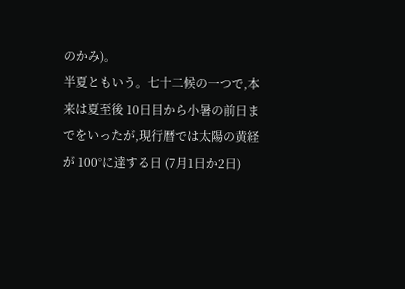のかみ)。
半夏ともいう。七十二候の一つで,本来は夏至後 10日目から小暑の前日までをいったが,現行暦では太陽の黄経が 100°に達する日 (7月1日か2日)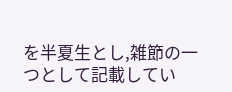を半夏生とし,雑節の一つとして記載してい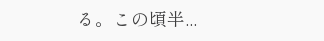る。この頃半...